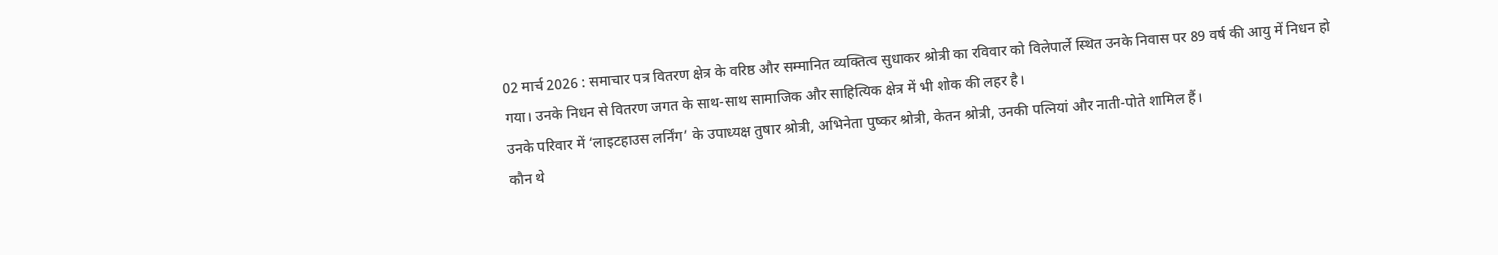02 मार्च 2026 : समाचार पत्र वितरण क्षेत्र के वरिष्ठ और सम्मानित व्यक्तित्व सुधाकर श्रोत्री का रविवार को विलेपार्ले स्थित उनके निवास पर 89 वर्ष की आयु में निधन हो गया। उनके निधन से वितरण जगत के साथ-साथ सामाजिक और साहित्यिक क्षेत्र में भी शोक की लहर है।
उनके परिवार में ‘लाइटहाउस लर्निंग’ के उपाध्यक्ष तुषार श्रोत्री, अभिनेता पुष्कर श्रोत्री, केतन श्रोत्री, उनकी पत्नियां और नाती-पोते शामिल हैं।
कौन थे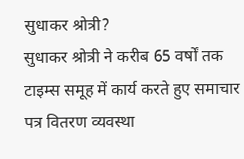सुधाकर श्रोत्री?
सुधाकर श्रोत्री ने करीब 65 वर्षों तक टाइम्स समूह में कार्य करते हुए समाचार पत्र वितरण व्यवस्था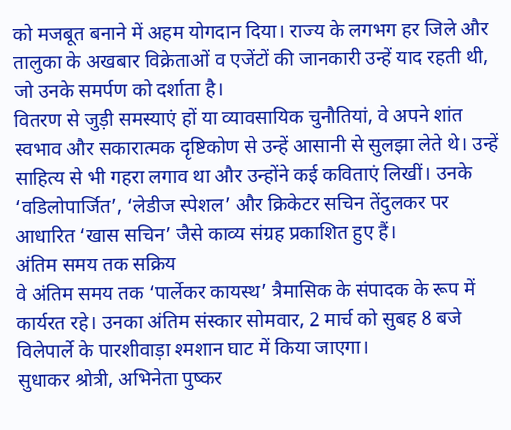को मजबूत बनाने में अहम योगदान दिया। राज्य के लगभग हर जिले और तालुका के अखबार विक्रेताओं व एजेंटों की जानकारी उन्हें याद रहती थी, जो उनके समर्पण को दर्शाता है।
वितरण से जुड़ी समस्याएं हों या व्यावसायिक चुनौतियां, वे अपने शांत स्वभाव और सकारात्मक दृष्टिकोण से उन्हें आसानी से सुलझा लेते थे। उन्हें साहित्य से भी गहरा लगाव था और उन्होंने कई कविताएं लिखीं। उनके ‘वडिलोपार्जित’, ‘लेडीज स्पेशल’ और क्रिकेटर सचिन तेंदुलकर पर आधारित ‘खास सचिन’ जैसे काव्य संग्रह प्रकाशित हुए हैं।
अंतिम समय तक सक्रिय
वे अंतिम समय तक ‘पार्लेकर कायस्थ’ त्रैमासिक के संपादक के रूप में कार्यरत रहे। उनका अंतिम संस्कार सोमवार, 2 मार्च को सुबह 8 बजे विलेपार्ले के पारशीवाड़ा श्मशान घाट में किया जाएगा।
सुधाकर श्रोत्री, अभिनेता पुष्कर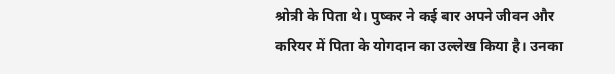श्रोत्री के पिता थे। पुष्कर ने कई बार अपने जीवन और करियर में पिता के योगदान का उल्लेख किया है। उनका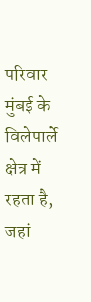परिवार मुंबई के विलेपार्ले क्षेत्र में रहता है, जहां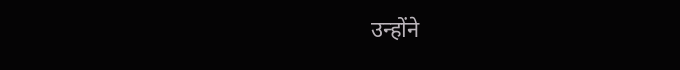उन्होंने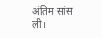अंतिम सांस ली।